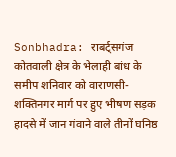Sonbhadra: राबर्ट्सगंज कोतवाली क्षेत्र के भेलाही बांध के समीप शनिवार को वाराणसी-शक्तिनगर मार्ग पर हुए भीषण सड़क हादसे में जान गंवाने वाले तीनों घनिष्ठ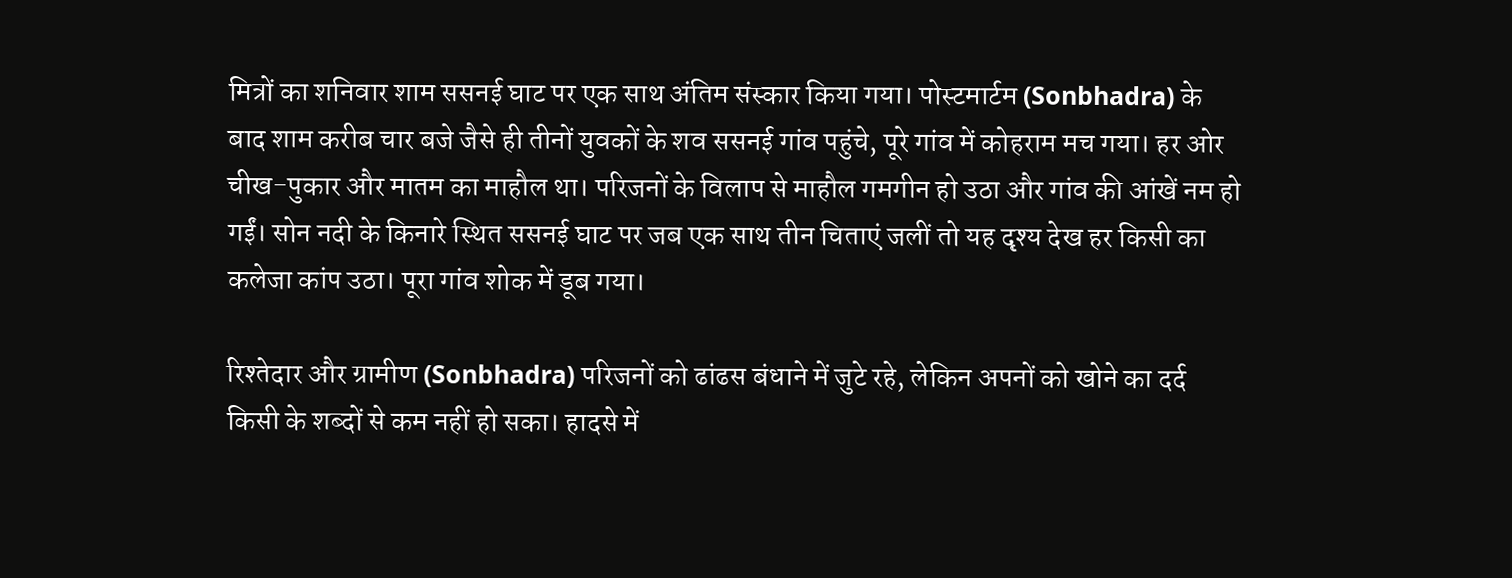मित्रों का शनिवार शाम ससनई घाट पर एक साथ अंतिम संस्कार किया गया। पोस्टमार्टम (Sonbhadra) के बाद शाम करीब चार बजे जैसे ही तीनों युवकों के शव ससनई गांव पहुंचे, पूरे गांव में कोहराम मच गया। हर ओर चीख-पुकार और मातम का माहौल था। परिजनों के विलाप से माहौल गमगीन हो उठा और गांव की आंखें नम हो गईं। सोन नदी के किनारे स्थित ससनई घाट पर जब एक साथ तीन चिताएं जलीं तो यह दृश्य देख हर किसी का कलेजा कांप उठा। पूरा गांव शोक में डूब गया।

रिश्तेदार और ग्रामीण (Sonbhadra) परिजनों को ढांढस बंधाने में जुटे रहे, लेकिन अपनों को खोने का दर्द किसी के शब्दों से कम नहीं हो सका। हादसे में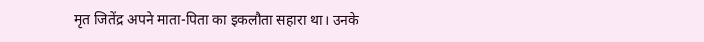मृत जितेंद्र अपने माता-पिता का इकलौता सहारा था। उनके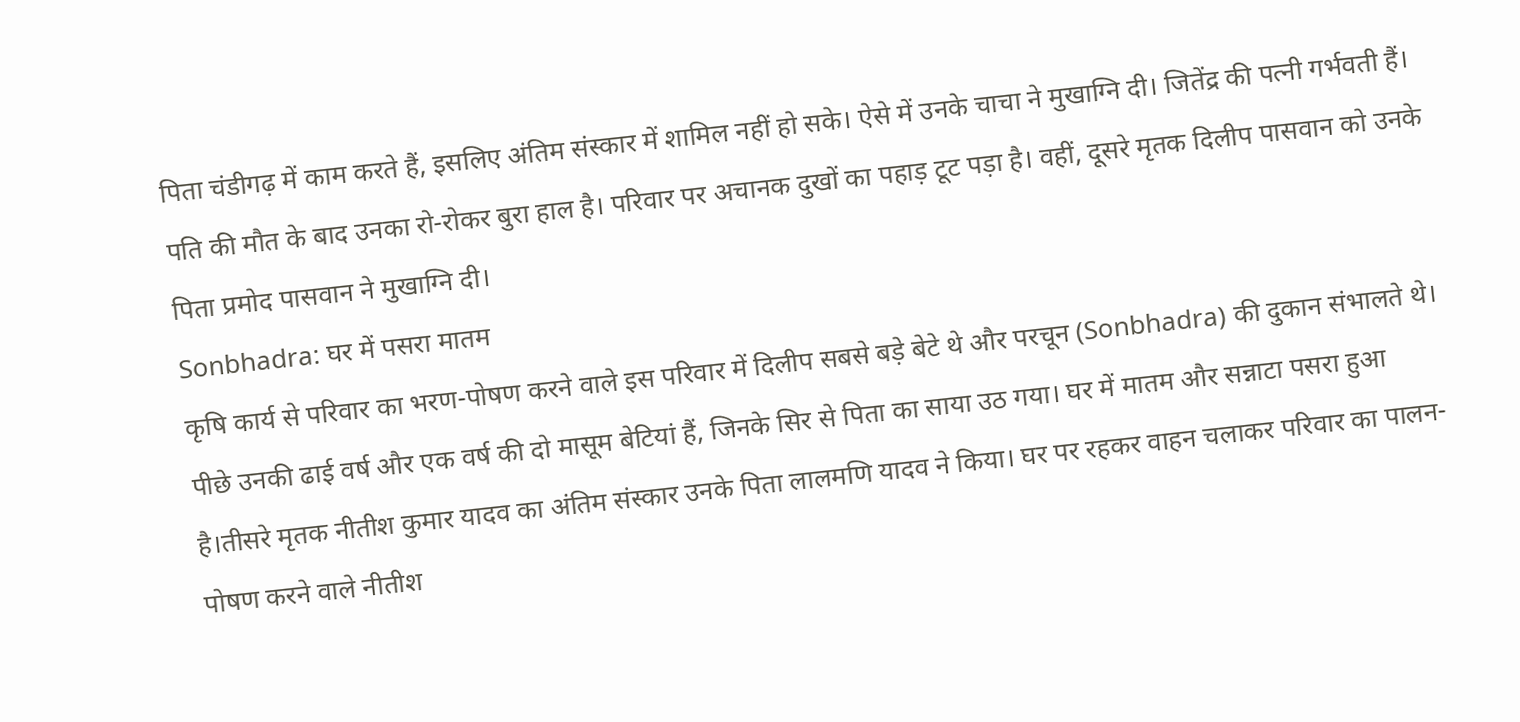पिता चंडीगढ़ में काम करते हैं, इसलिए अंतिम संस्कार में शामिल नहीं हो सके। ऐसे में उनके चाचा ने मुखाग्नि दी। जितेंद्र की पत्नी गर्भवती हैं। पति की मौत के बाद उनका रो-रोकर बुरा हाल है। परिवार पर अचानक दुखों का पहाड़ टूट पड़ा है। वहीं, दूसरे मृतक दिलीप पासवान को उनके पिता प्रमोद पासवान ने मुखाग्नि दी।
Sonbhadra: घर में पसरा मातम
कृषि कार्य से परिवार का भरण-पोषण करने वाले इस परिवार में दिलीप सबसे बड़े बेटे थे और परचून (Sonbhadra) की दुकान संभालते थे। पीछे उनकी ढाई वर्ष और एक वर्ष की दो मासूम बेटियां हैं, जिनके सिर से पिता का साया उठ गया। घर में मातम और सन्नाटा पसरा हुआ है।तीसरे मृतक नीतीश कुमार यादव का अंतिम संस्कार उनके पिता लालमणि यादव ने किया। घर पर रहकर वाहन चलाकर परिवार का पालन-पोषण करने वाले नीतीश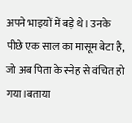अपने भाइयों में बड़े थे। उनके पीछे एक साल का मासूम बेटा है, जो अब पिता के स्नेह से वंचित हो गया।बताया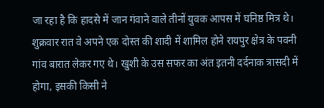जा रहा है कि हादसे में जान गंवाने वाले तीनों युवक आपस में घनिष्ठ मित्र थे।
शुक्रवार रात वे अपने एक दोस्त की शादी में शामिल होने रायपुर क्षेत्र के पवनी गांव बारात लेकर गए थे। खुशी के उस सफर का अंत इतनी दर्दनाक त्रासदी में होगा, इसकी किसी ने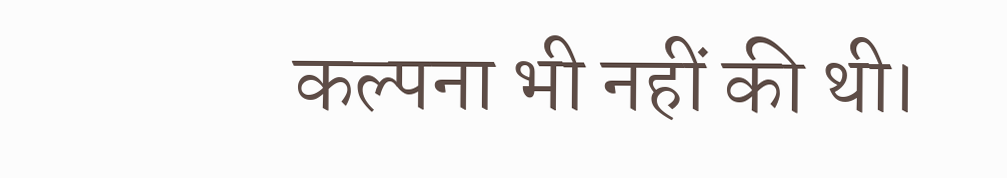कल्पना भी नहीं की थी।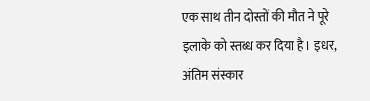एक साथ तीन दोस्तों की मौत ने पूरे इलाके को स्तब्ध कर दिया है। इधर, अंतिम संस्कार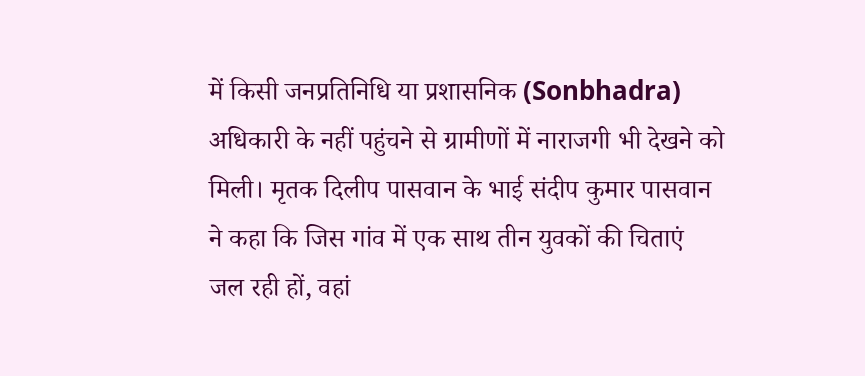में किसी जनप्रतिनिधि या प्रशासनिक (Sonbhadra) अधिकारी के नहीं पहुंचने से ग्रामीणों में नाराजगी भी देखने को मिली। मृतक दिलीप पासवान के भाई संदीप कुमार पासवान ने कहा कि जिस गांव में एक साथ तीन युवकों की चिताएं जल रही हों, वहां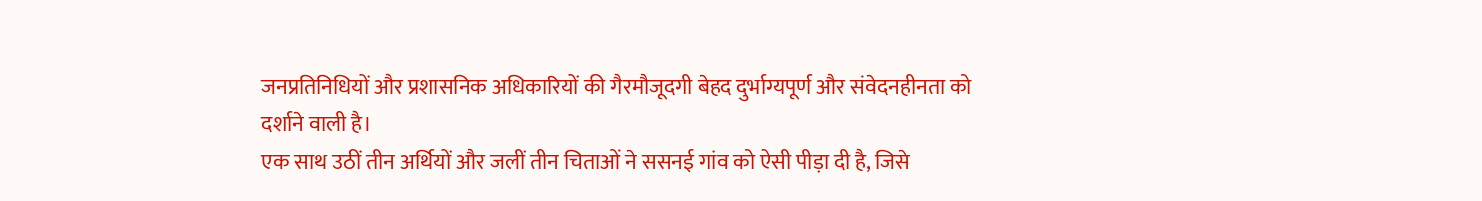जनप्रतिनिधियों और प्रशासनिक अधिकारियों की गैरमौजूदगी बेहद दुर्भाग्यपूर्ण और संवेदनहीनता को दर्शाने वाली है।
एक साथ उठीं तीन अर्थियों और जलीं तीन चिताओं ने ससनई गांव को ऐसी पीड़ा दी है, जिसे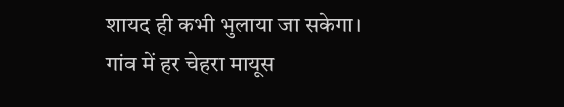शायद ही कभी भुलाया जा सकेगा। गांव में हर चेहरा मायूस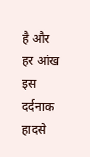है और हर आंख इस दर्दनाक हादसे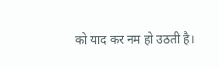को याद कर नम हो उठती है।